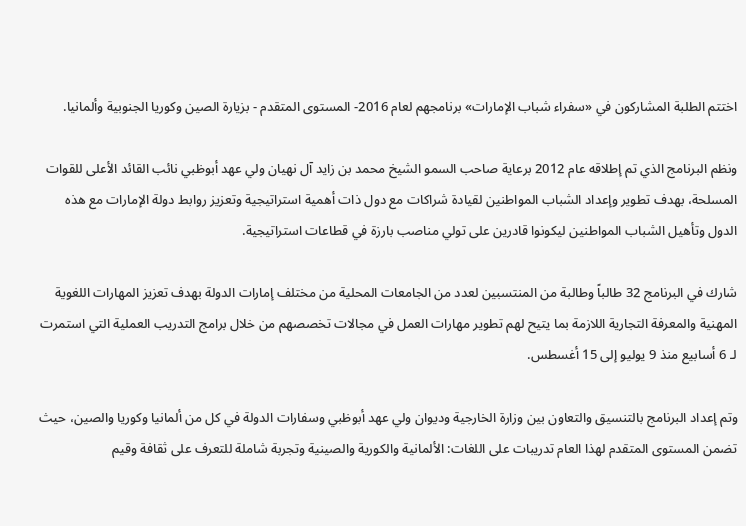اختتم الطلبة المشاركون في «سفراء شباب الإمارات» برنامجهم لعام 2016- المستوى المتقدم - بزيارة الصين وكوريا الجنوبية وألمانيا.

ونظم البرنامج الذي تم إطلاقه عام 2012 برعاية صاحب السمو الشيخ محمد بن زايد آل نهيان ولي عهد أبوظبي نائب القائد الأعلى للقوات المسلحة، بهدف تطوير وإعداد الشباب المواطنين لقيادة شراكات مع دول ذات أهمية استراتيجية وتعزيز روابط دولة الإمارات مع هذه الدول وتأهيل الشباب المواطنين ليكونوا قادرين على تولي مناصب بارزة في قطاعات استراتيجية.

شارك في البرنامج 32 طالباً وطالبة من المنتسبين لعدد من الجامعات المحلية من مختلف إمارات الدولة بهدف تعزيز المهارات اللغوية المهنية والمعرفة التجارية اللازمة بما يتيح لهم تطوير مهارات العمل في مجالات تخصصهم من خلال برامج التدريب العملية التي استمرت لـ 6 أسابيع منذ 9 يوليو إلى 15 أغسطس.

وتم إعداد البرنامج بالتنسيق والتعاون بين وزارة الخارجية وديوان ولي عهد أبوظبي وسفارات الدولة في كل من ألمانيا وكوريا والصين، حيث تضمن المستوى المتقدم لهذا العام تدريبات على اللغات: الألمانية والكورية والصينية وتجربة شاملة للتعرف على ثقافة وقيم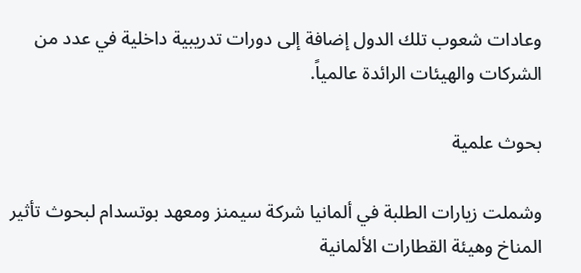وعادات شعوب تلك الدول إضافة إلى دورات تدريبية داخلية في عدد من الشركات والهيئات الرائدة عالمياً.

بحوث علمية

وشملت زيارات الطلبة في ألمانيا شركة سيمنز ومعهد بوتسدام لبحوث تأثير المناخ وهيئة القطارات الألمانية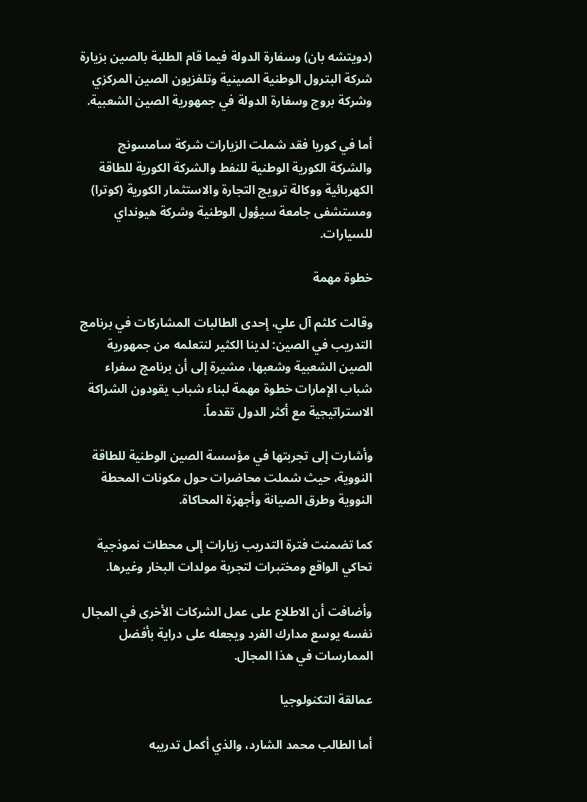(دويتشه بان) وسفارة الدولة فيما قام الطلبة بالصين بزيارة شركة البترول الوطنية الصينية وتلفزيون الصين المركزي وشركة بروج وسفارة الدولة في جمهورية الصين الشعبية.

أما في كوريا فقد شملت الزيارات شركة سامسونج والشركة الكورية الوطنية للنفط والشركة الكورية للطاقة الكهربائية ووكالة ترويج التجارة والاستثمار الكورية (كوترا) ومستشفى جامعة سيؤول الوطنية وشركة هيونداي للسيارات.

خطوة مهمة

وقالت كلثم آل علي، إحدى الطالبات المشاركات في برنامج التدريب في الصين: لدينا الكثير لنتعلمه من جمهورية الصين الشعبية وشعبها، مشيرة إلى أن برنامج سفراء شباب الإمارات خطوة مهمة لبناء شباب يقودون الشراكة الاستراتيجية مع أكثر الدول تقدماً.

وأشارت إلى تجربتها في مؤسسة الصين الوطنية للطاقة النووية، حيث شملت محاضرات حول مكونات المحطة النووية وطرق الصيانة وأجهزة المحاكاة.

كما تضمنت فترة التدريب زيارات إلى محطات نموذجية تحاكي الواقع ومختبرات لتجربة مولدات البخار وغيرها.

وأضافت أن الاطلاع على عمل الشركات الأخرى في المجال نفسه يوسع مدارك الفرد ويجعله على دراية بأفضل الممارسات في هذا المجال.

عمالقة التكنولوجيا

أما الطالب محمد الشارد، والذي أكمل تدريبه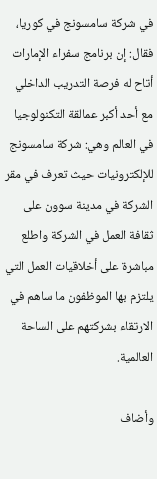في شركة سامسونج في كوريا، فقال: إن برنامج سفراء الإمارات أتاح له فرصة التدريب الداخلي مع أحد أكبر عمالقة التكنولوجيا في العالم وهي: شركة سامسونج للإلكترونيات حيث تعرف في مقر الشركة في مدينة سوون على ثقافة العمل في الشركة واطلع مباشرة على أخلاقيات العمل التي يلتزم بها الموظفون ما ساهم في الارتقاء بشركتهم على الساحة العالمية.

وأضاف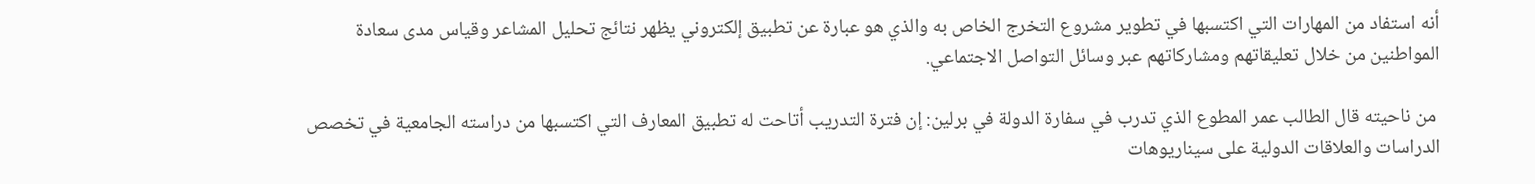أنه استفاد من المهارات التي اكتسبها في تطوير مشروع التخرج الخاص به والذي هو عبارة عن تطبيق إلكتروني يظهر نتائج تحليل المشاعر وقياس مدى سعادة المواطنين من خلال تعليقاتهم ومشاركاتهم عبر وسائل التواصل الاجتماعي.

 من ناحيته قال الطالب عمر المطوع الذي تدرب في سفارة الدولة في برلين: إن فترة التدريب أتاحت له تطبيق المعارف التي اكتسبها من دراسته الجامعية في تخصص الدراسات والعلاقات الدولية على سيناريوهات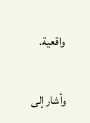واقعية.

وأشار إلى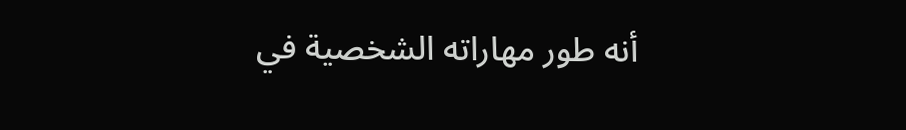أنه طور مهاراته الشخصية في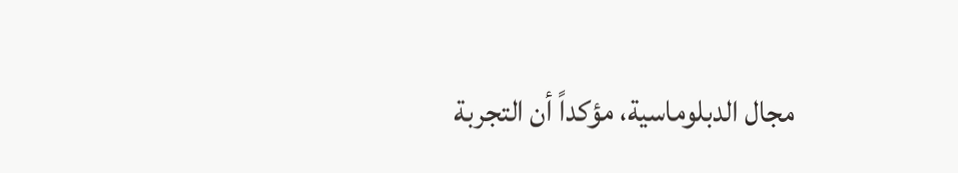مجال الدبلوماسية، مؤكداً أن التجربة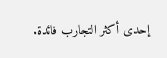إحدى أكثر التجارب فائدة.